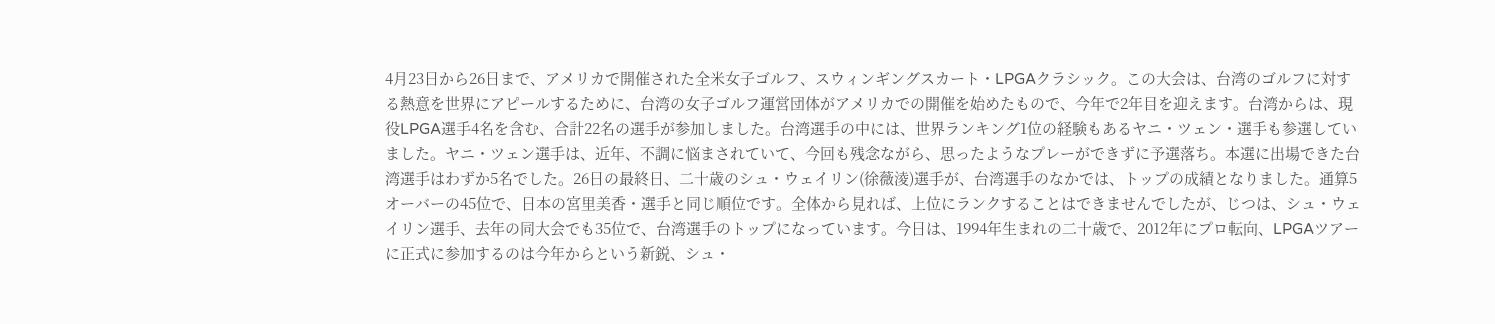4月23日から26日まで、アメリカで開催された全米女子ゴルフ、スウィンギングスカート・LPGAクラシック。この大会は、台湾のゴルフに対する熱意を世界にアピールするために、台湾の女子ゴルフ運営団体がアメリカでの開催を始めたもので、今年で2年目を迎えます。台湾からは、現役LPGA選手4名を含む、合計22名の選手が参加しました。台湾選手の中には、世界ランキング1位の経験もあるヤニ・ツェン・選手も参選していました。ヤニ・ツェン選手は、近年、不調に悩まされていて、今回も残念ながら、思ったようなプレーができずに予選落ち。本選に出場できた台湾選手はわずか5名でした。26日の最終日、二十歳のシュ・ウェイリン(徐薇淩)選手が、台湾選手のなかでは、トップの成績となりました。通算5オーバーの45位で、日本の宮里美香・選手と同じ順位です。全体から見れば、上位にランクすることはできませんでしたが、じつは、シュ・ウェイリン選手、去年の同大会でも35位で、台湾選手のトップになっています。今日は、1994年生まれの二十歳で、2012年にプロ転向、LPGAツアーに正式に参加するのは今年からという新鋭、シュ・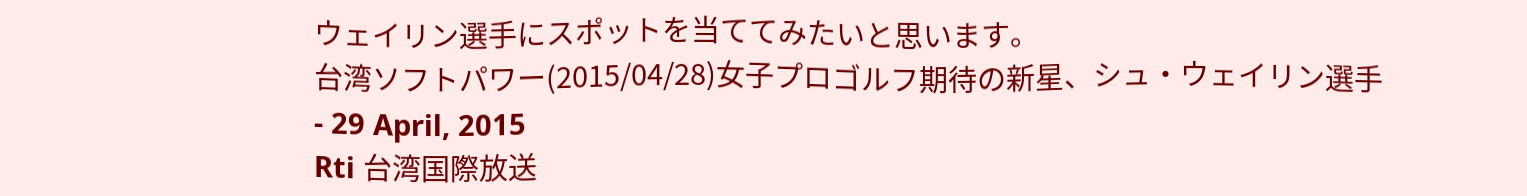ウェイリン選手にスポットを当ててみたいと思います。
台湾ソフトパワー(2015/04/28)女子プロゴルフ期待の新星、シュ・ウェイリン選手
- 29 April, 2015
Rti 台湾国際放送